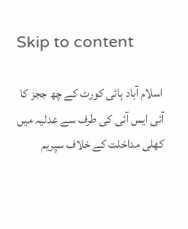Skip to content

اسلام آباد ہائی کورٹ کے چھ ججز کا آئی ایس آئی کی طرف سے عدلیہ میں کھلی مداخلت کے خلاف سپریم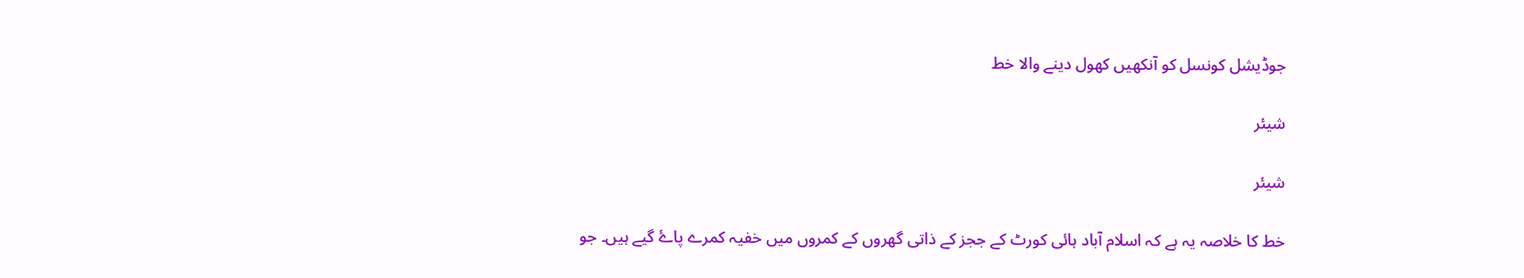جوڈیشل کونسل کو آنکھیں کھول دینے والا خط

شیئر

شیئر

خط کا خلاصہ یہ ہے کہ اسلام آباد ہائی کورٹ کے ججز کے ذاتی گھروں کے کمروں میں خفیہ کمرے پاۓ گیے ہیں۔ جو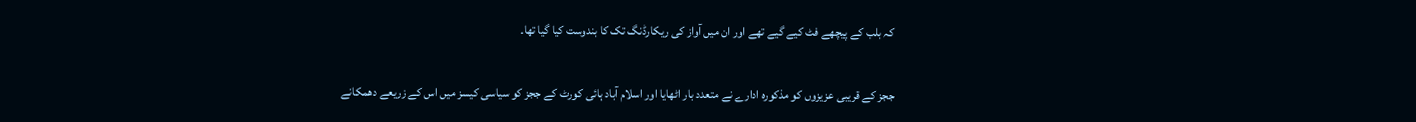کہ بلب کے پیچھے فٹ کیے گیے تھے اور ان میں آواز کی ریکارڈنگ تک کا بندوست کیا گیا تھا۔

ججز کے قریبی عزیزوں کو مذکورہ ادارے نے متعدد بار اٹھایا اور اسلام آباد ہائی کورٹ کے ججز کو سیاسی کیسز میں اس کے زریعے دھمکانے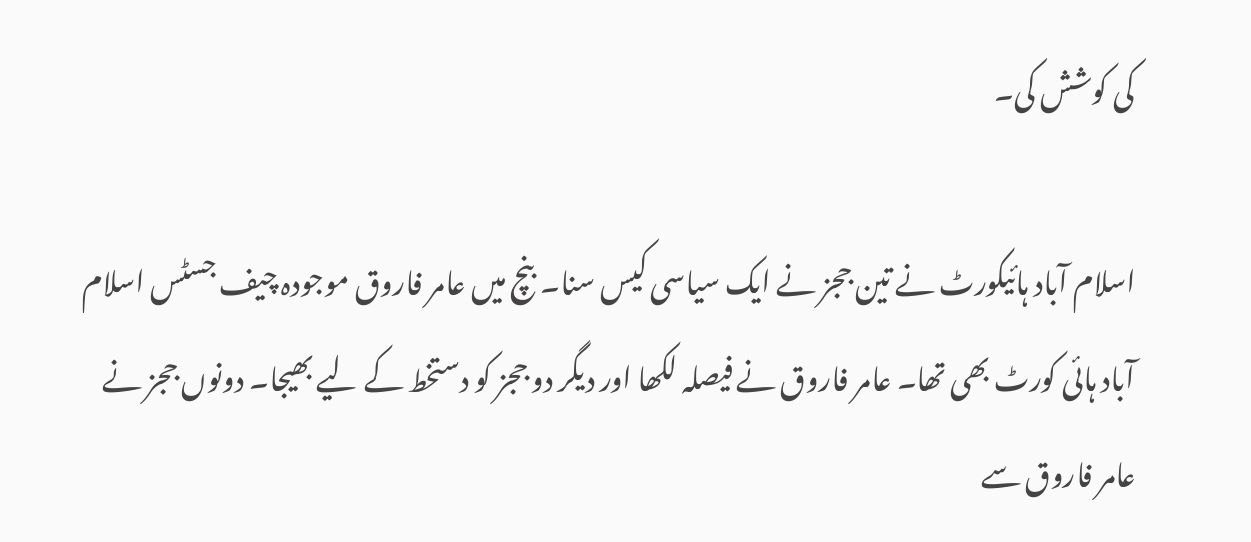کی کوشش کی۔

اسلام آباد ہائیکورٹ نے تین ججز نے ایک سیاسی کیس سنا۔ بنچ میں عامر فاروق موجودہ چیف جسٹس اسلام آباد ہائی کورٹ بھی تھا۔ عامر فاروق نے فیصلہ لکھا اور دیگر دو ججز کو دستخط کے لیے بھیجا۔ دونوں ججز نے عامر فاروق سے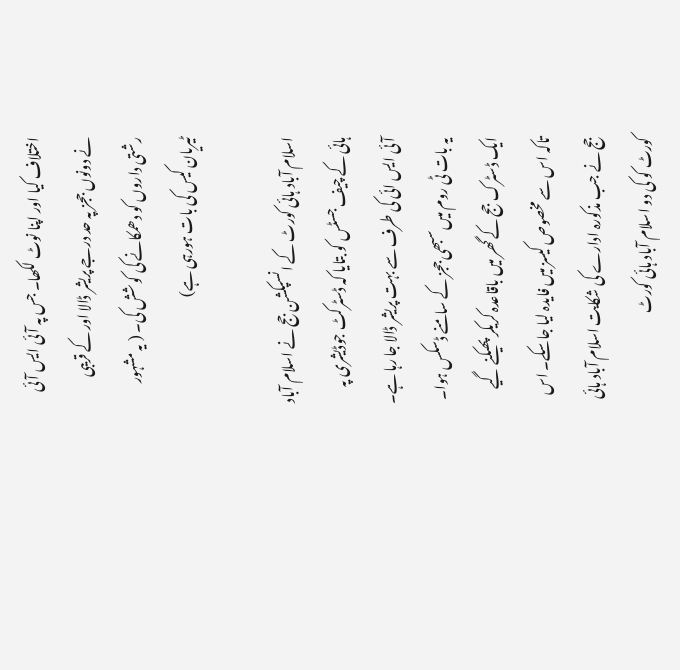اختلاف کیا اور اپنا نوٹ لکھا۔ جس پہ آئی ایس آئی نے دونوں ججز پہ حد درجے پریشر ڈالا اور کے قریبی رشتی داروں کو دھمکانے کی کوشش کی۔ ( یہ مشہور ٹیریان کیس کی بات ہورہی ہے)

اسلام آباد ہائی کورٹ کے انسپکشن جج نے اسلام آباد ہائی کے چیف جسٹس کو بتایا کہ ڈسٹرکٹ جوڈیشری پہ آئی ایس ائی کی طرف سے بہت پریشر ڈالا جا رہا ہے۔ یہ بات ٹی روم میں سبھی ججز کے سامنے ڈسکس ہوا۔ ایک ڈسٹرک جج کے گھر میں باقاعدہ کریکر پھیکنے گیے تاکہ اس سے مخصوص کیسز میں فایدہ لیا جاسکے۔ اس جج نے جب مذکورہ ادارے کی شکایت اسلام آباد ہائی کورٹ کو کی دو اسلام آباد ہائی کورٹ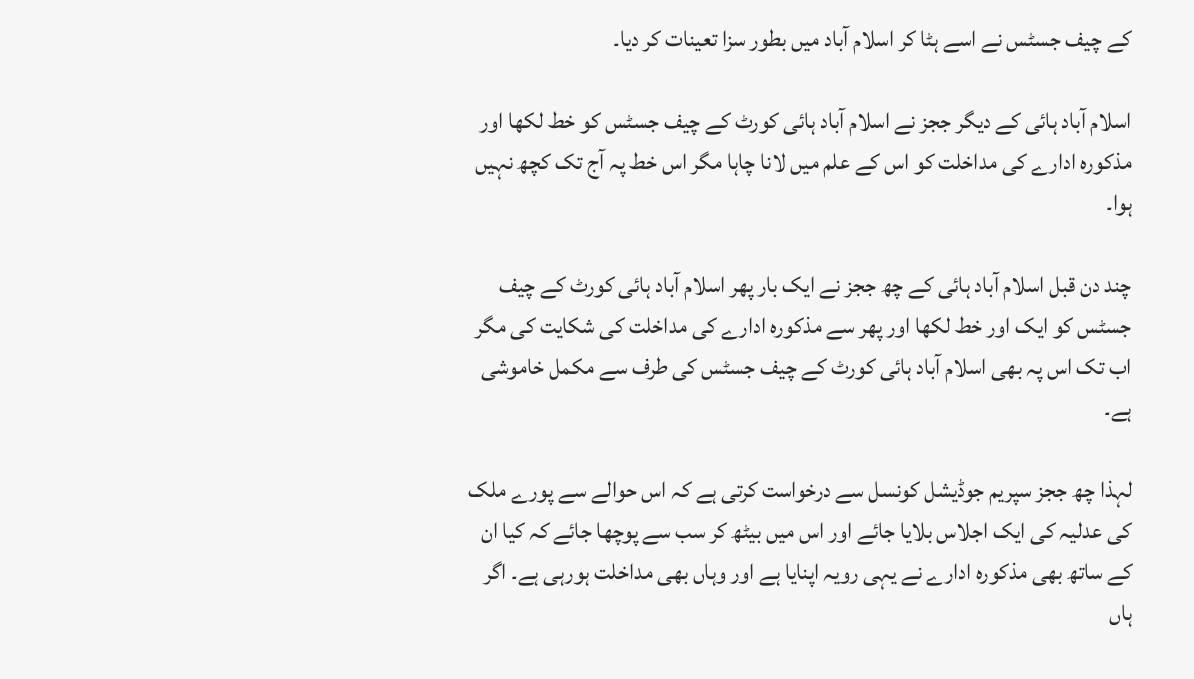کے چیف جسٹس نے اسے ہٹا کر اسلام آباد میں بطور سزا تعینات کر دیا۔

اسلام آباد ہائی کے دیگر ججز نے اسلام آباد ہائی کورٹ کے چیف جسٹس کو خط لکھا اور مذکورہ ادارے کی مداخلت کو اس کے علم میں لانا چاہا مگر اس خط پہ آج تک کچھ نہیں ہوا۔

چند دن قبل اسلام آباد ہائی کے چھ ججز نے ایک بار پھر اسلام آباد ہائی کورٹ کے چیف جسٹس کو ایک اور خط لکھا اور پھر سے مذکورہ ادارے کی مداخلت کی شکایت کی مگر اب تک اس پہ بھی اسلام آباد ہائی کورٹ کے چیف جسٹس کی طرف سے مکمل خاموشی ہے۔

لہذا چھ ججز سپریم جوڈیشل کونسل سے درخواست کرتی ہے کہ اس حوالے سے پورے ملک کی عدلیہ کی ایک اجلاس بلایا جائے اور اس میں بیٹھ کر سب سے پوچھا جائے کہ کیا ان کے ساتھ بھی مذکورہ ادارے نے یہی رویہ اپنایا ہے اور وہاں بھی مداخلت ہورہی ہے۔ اگر ہاں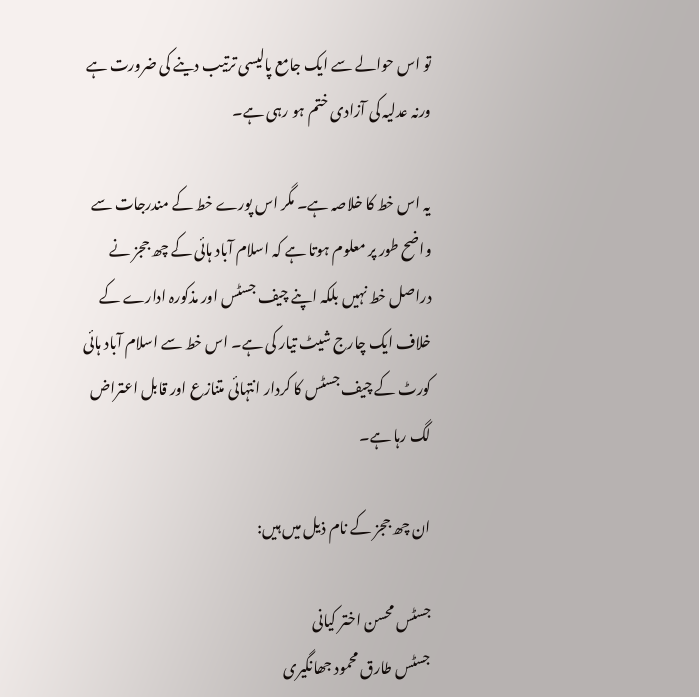تو اس حوالے سے ایک جامع پالیسی ترتیب دینے کی ضرورت ہے ورنہ عدلیہ کی آزادی ختم ہو رہی ہے۔

یہ اس خط کا خلاصہ ہے۔ مگر اس پورے خط کے مندرجات سے واضح طور پر معلوم ہوتا ہے کہ اسلام آباد ہائی کے چھ ججز نے دراصل خط نہیں بلکہ اپنے چیف جسٹس اور مذکورہ ادارے کے خلاف ایک چارج شیٹ تیار کی ہے۔ اس خط سے اسلام آباد ہائی کورٹ کے چیف جسٹس کا کردار انتہائی متنازع اور قابل اعتراض لگ رہا ہے۔

ان چھ ججز کے نام ذیل میں ہیں:

جسٹس محسن اختر کیانی
جسٹس طارق محمود جھانگیری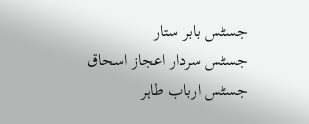جسٹس بابر ستار
جسٹس سردار اعجاز اسحاق
جسٹس ارباب طاہر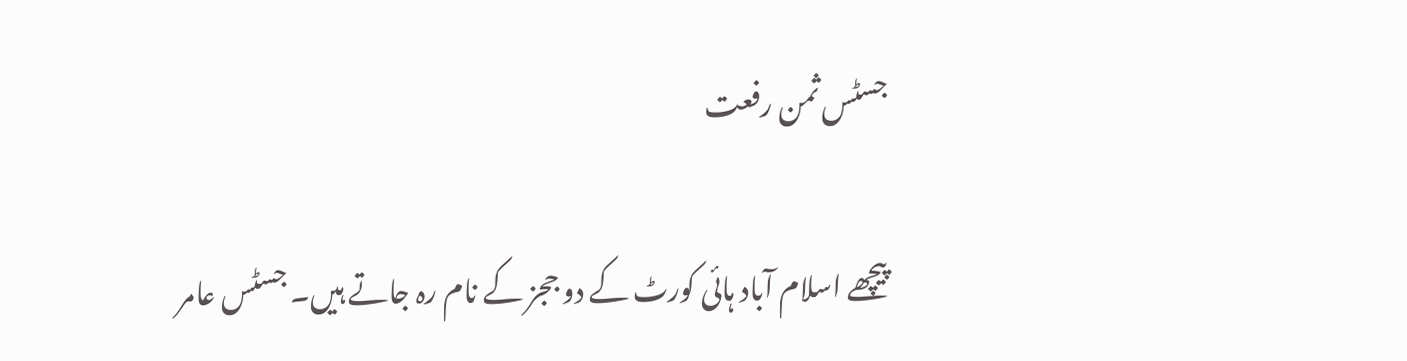جسٹس ثمن رفعت

پیچھے اسلام آباد ہائی کورٹ کے دو ججز کے نام رہ جاتے ہیں۔ جسٹس عامر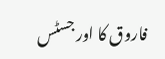فاروق کا اور جسٹس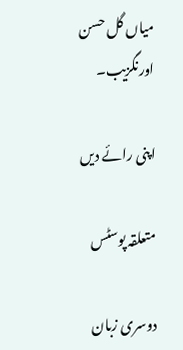میاں گل حسن اورنگزیب۔

اپنی رائے دیں

متعلقہ پوسٹس

دوسری زبان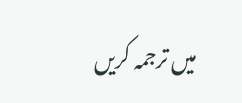میں ترجمہ کریں